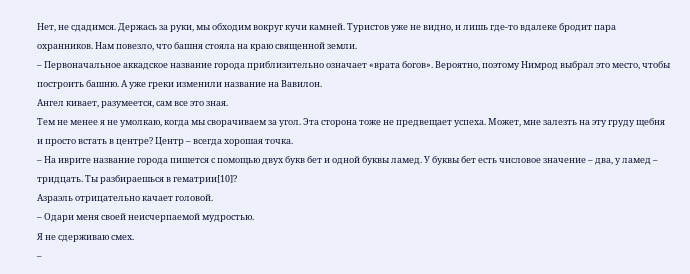Нет, не сдадимся. Держась за руки, мы обходим вокруг кучи камней. Туристов уже не видно, и лишь где-то вдалеке бродит пара охранников. Нам повезло, что башня стояла на краю священной земли.
– Первоначальное аккадское название города приблизительно означает «врата богов». Вероятно, поэтому Нимрод выбрал это место, чтобы построить башню. А уже греки изменили название на Вавилон.
Ангел кивает, разумеется, сам все это зная.
Тем не менее я не умолкаю, когда мы сворачиваем за угол. Эта сторона тоже не предвещает успеха. Может, мне залезть на эту груду щебня и просто встать в центре? Центр – всегда хорошая точка.
– На иврите название города пишется с помощью двух букв бет и одной буквы ламед. У буквы бет есть числовое значение – два, у ламед – тридцать. Ты разбираешься в гематрии[10]?
Азраэль отрицательно качает головой.
– Одари меня своей неисчерпаемой мудростью.
Я не сдерживаю смех.
–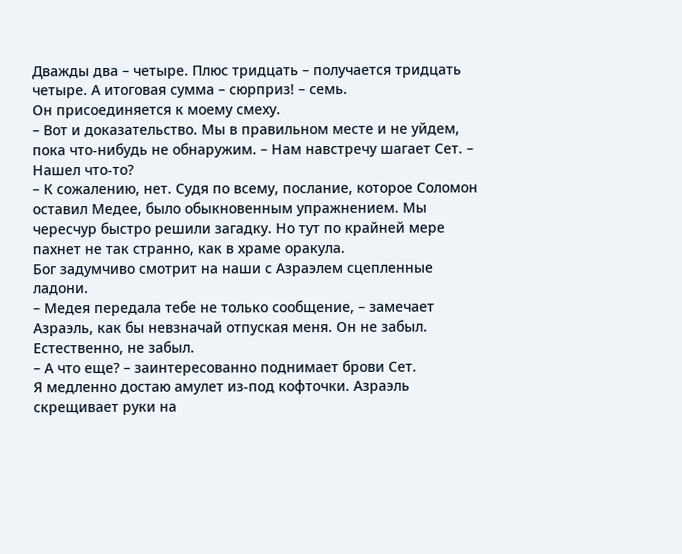Дважды два – четыре. Плюс тридцать – получается тридцать четыре. А итоговая сумма – сюрприз! – семь.
Он присоединяется к моему смеху.
– Вот и доказательство. Мы в правильном месте и не уйдем, пока что-нибудь не обнаружим. – Нам навстречу шагает Сет. – Нашел что-то?
– К сожалению, нет. Судя по всему, послание, которое Соломон оставил Медее, было обыкновенным упражнением. Мы чересчур быстро решили загадку. Но тут по крайней мере пахнет не так странно, как в храме оракула.
Бог задумчиво смотрит на наши с Азраэлем сцепленные ладони.
– Медея передала тебе не только сообщение, – замечает Азраэль, как бы невзначай отпуская меня. Он не забыл. Естественно, не забыл.
– А что еще? – заинтересованно поднимает брови Сет.
Я медленно достаю амулет из-под кофточки. Азраэль скрещивает руки на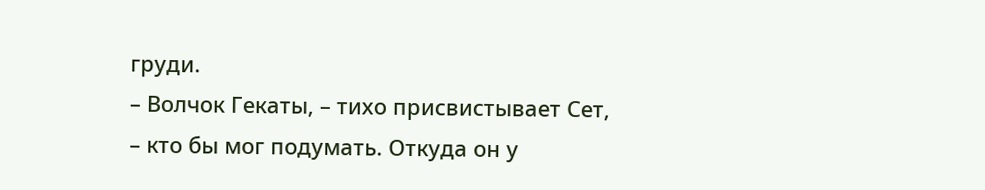груди.
– Волчок Гекаты, – тихо присвистывает Сет, – кто бы мог подумать. Откуда он у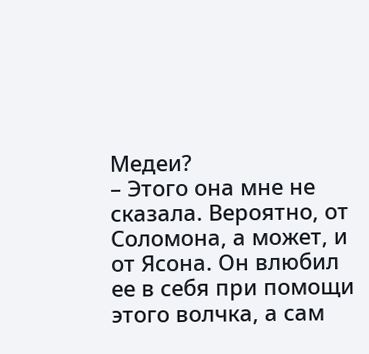Медеи?
– Этого она мне не сказала. Вероятно, от Соломона, а может, и от Ясона. Он влюбил ее в себя при помощи этого волчка, а сам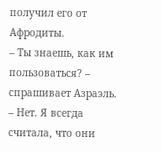получил его от Афродиты.
– Ты знаешь, как им пользоваться? – спрашивает Азраэль.
– Нет. Я всегда считала, что они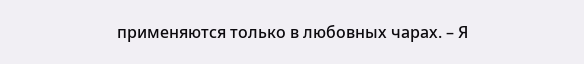применяются только в любовных чарах. – Я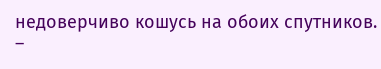недоверчиво кошусь на обоих спутников. –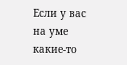Если у вас на уме какие-то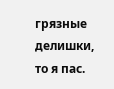грязные делишки, то я пас.